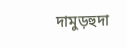দামুড়হুদা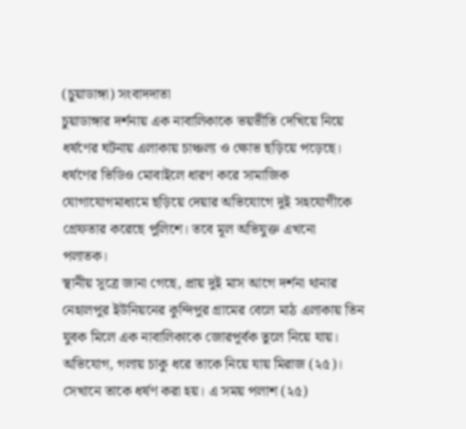(চুয়াডাঙ্গা) সংবাদদাতা
চুয়াডাঙ্গার দর্শনায় এক নাবালিকাকে ভয়ভীতি দেখিয়ে নিয়ে ধর্ষণের ঘটনায় এলাকায় চাঞ্চল্য ও ক্ষোভ ছড়িয়ে পড়েছে। ধর্ষণের ভিডিও মোবাইলে ধারণ করে সামাজিক যোগাযোগমাধ্যমে ছড়িয়ে দেয়ার অভিযোগে দুই সহযোগীকে গ্রেফতার করেছে পুলিশে। তবে মূল অভিযুক্ত এখনো পলাতক।
স্থানীয় সূত্রে জানা গেছে, প্রায় দুই মাস আগে দর্শনা থানার নেহালপুর ইউনিয়নের কুন্দিপুর গ্রামের বেলে মাঠ এলাকায় তিন যুবক মিলে এক নাবালিকাকে জোরপূর্বক তুলে নিয়ে যায়। অভিযোগ, গলায় চাকু ধরে তাকে নিয়ে যায় মিরাজ (২৫)। সেখানে তাকে ধর্ষণ করা হয়। এ সময় পলাশ (২৫)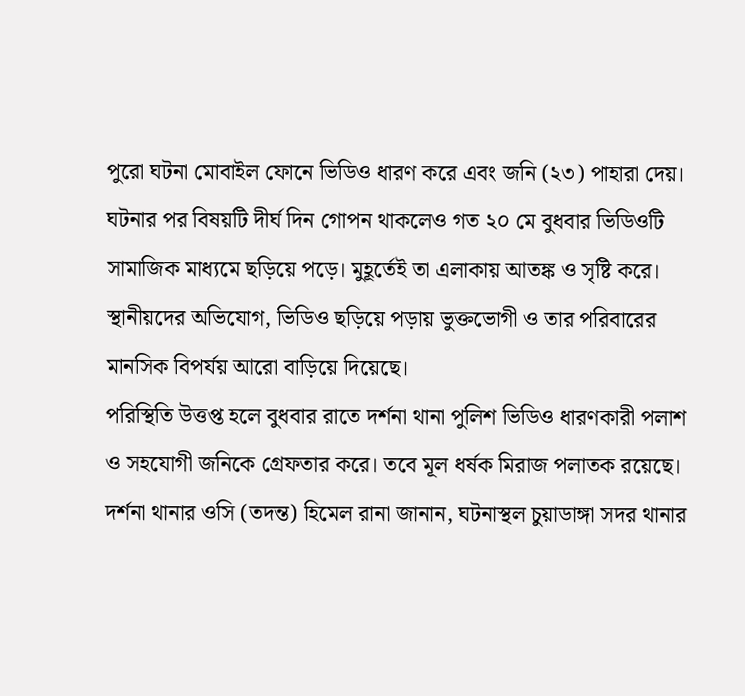পুরো ঘটনা মোবাইল ফোনে ভিডিও ধারণ করে এবং জনি (২৩) পাহারা দেয়।
ঘটনার পর বিষয়টি দীর্ঘ দিন গোপন থাকলেও গত ২০ মে বুধবার ভিডিওটি সামাজিক মাধ্যমে ছড়িয়ে পড়ে। মুহূর্তেই তা এলাকায় আতঙ্ক ও সৃষ্টি করে। স্থানীয়দের অভিযোগ, ভিডিও ছড়িয়ে পড়ায় ভুক্তভোগী ও তার পরিবারের মানসিক বিপর্যয় আরো বাড়িয়ে দিয়েছে।
পরিস্থিতি উত্তপ্ত হলে বুধবার রাতে দর্শনা থানা পুলিশ ভিডিও ধারণকারী পলাশ ও সহযোগী জনিকে গ্রেফতার করে। তবে মূল ধর্ষক মিরাজ পলাতক রয়েছে। দর্শনা থানার ওসি (তদন্ত) হিমেল রানা জানান, ঘটনাস্থল চুয়াডাঙ্গা সদর থানার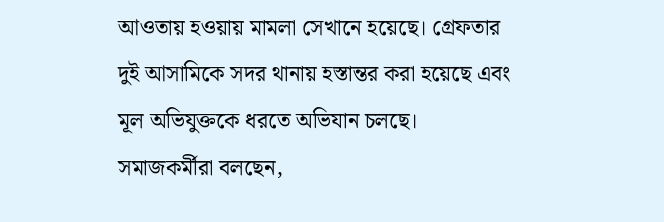আওতায় হওয়ায় মামলা সেখানে হয়েছে। গ্রেফতার দুই আসামিকে সদর থানায় হস্তান্তর করা হয়েছে এবং মূল অভিযুক্তকে ধরতে অভিযান চলছে।
সমাজকর্মীরা বলছেন,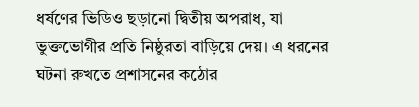ধর্ষণের ভিডিও ছড়ানো দ্বিতীয় অপরাধ, যা ভুক্তভোগীর প্রতি নিষ্ঠুরতা বাড়িয়ে দেয়। এ ধরনের ঘটনা রুখতে প্রশাসনের কঠোর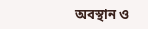অবস্থান ও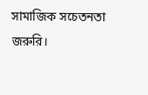সামাজিক সচেতনতা জরুরি।